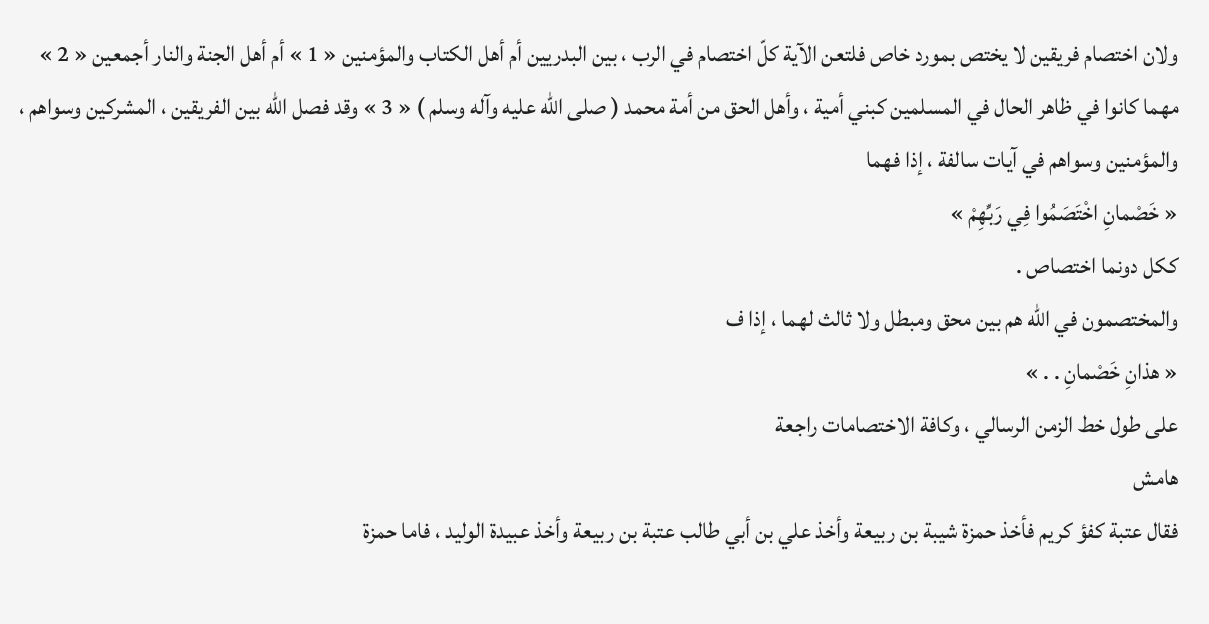ولان اختصام فريقين لا يختص بمورد خاص فلتعن الآية كلّ اختصام في الرب ، بين البدريين أم أهل الكتاب والمؤمنين « 1 » أم أهل الجنة والنار أجمعين « 2 » مهما كانوا في ظاهر الحال في المسلمين كبني أمية ، وأهل الحق من أمة محمد ( صلى اللّه عليه وآله وسلم ) « 3 » وقد فصل اللّه بين الفريقين ، المشركين وسواهم ، والمؤمنين وسواهم في آيات سالفة ، إذا فهما
« خَصْمانِ اخْتَصَمُوا فِي رَبِّهِمْ »
ككل دونما اختصاص .
والمختصمون في اللّه هم بين محق ومبطل ولا ثالث لهما ، إذا ف
« هذانِ خَصْمانِ . . »
على طول خط الزمن الرسالي ، وكافة الاختصامات راجعة
هامش
فقال عتبة كفؤ كريم فأخذ حمزة شيبة بن ربيعة وأخذ علي بن أبي طالب عتبة بن ربيعة وأخذ عبيدة الوليد ، فاما حمزة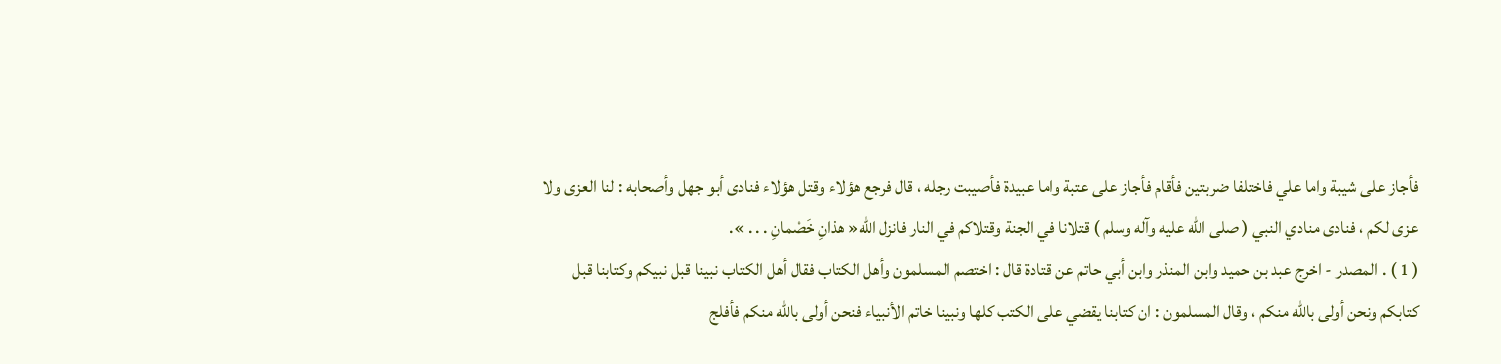فأجاز على شيبة واما علي فاختلفا ضربتين فأقام فأجاز على عتبة واما عبيدة فأصيبت رجله ، قال فرجع هؤلاء وقتل هؤلاء فنادى أبو جهل وأصحابه : لنا العزى ولا عزى لكم ، فنادى منادي النبي ( صلى اللّه عليه وآله وسلم ) قتلانا في الجنة وقتلاكم في النار فانزل اللّه« هذانِ خَصْمانِ . . . ».
( 1 ) . المصدر - اخرج عبد بن حميد وابن المنذر وابن أبي حاتم عن قتادة قال : اختصم المسلمون وأهل الكتاب فقال أهل الكتاب نبينا قبل نبيكم وكتابنا قبل كتابكم ونحن أولى باللّه منكم ، وقال المسلمون : ان كتابنا يقضي على الكتب كلها ونبينا خاتم الأنبياء فنحن أولى باللّه منكم فأفلج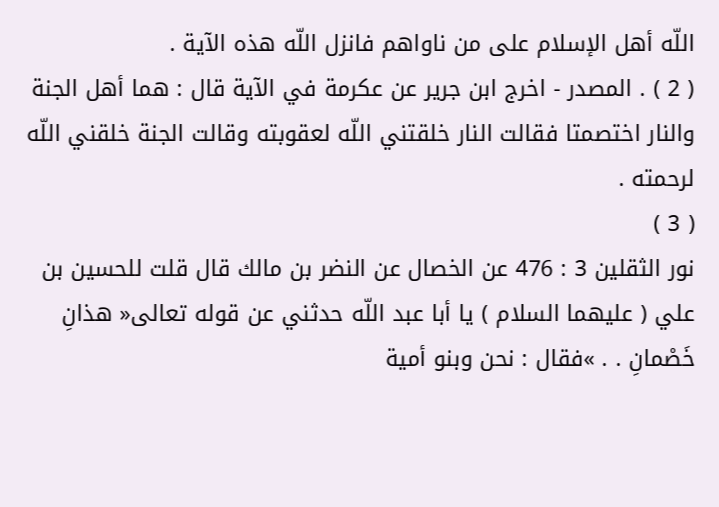اللّه أهل الإسلام على من ناواهم فانزل اللّه هذه الآية .
( 2 ) . المصدر - اخرج ابن جرير عن عكرمة في الآية قال : هما أهل الجنة والنار اختصمتا فقالت النار خلقتني اللّه لعقوبته وقالت الجنة خلقني اللّه لرحمته .
( 3 )
نور الثقلين 3 : 476 عن الخصال عن النضر بن مالك قال قلت للحسين بن علي ( عليهما السلام ) يا أبا عبد اللّه حدثني عن قوله تعالى« هذانِ خَصْمانِ . . »فقال : نحن وبنو أمية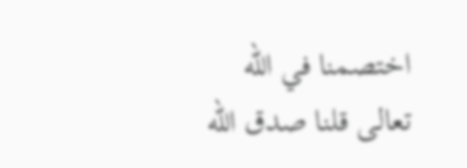اختصمنا في اللّه تعالى قلنا صدق اللّه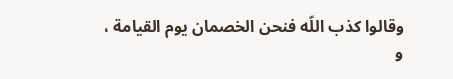وقالوا كذب اللّه فنحن الخصمان يوم القيامة ،
و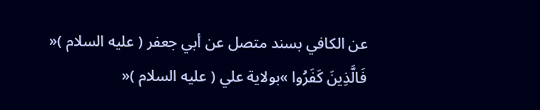عن الكافي بسند متصل عن أبي جعفر ( عليه السلام )« فَالَّذِينَ كَفَرُوا »بولاية علي ( عليه السلام )«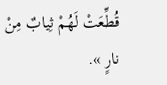قُطِّعَتْ لَهُمْ ثِيابٌ مِنْ نارٍ ».